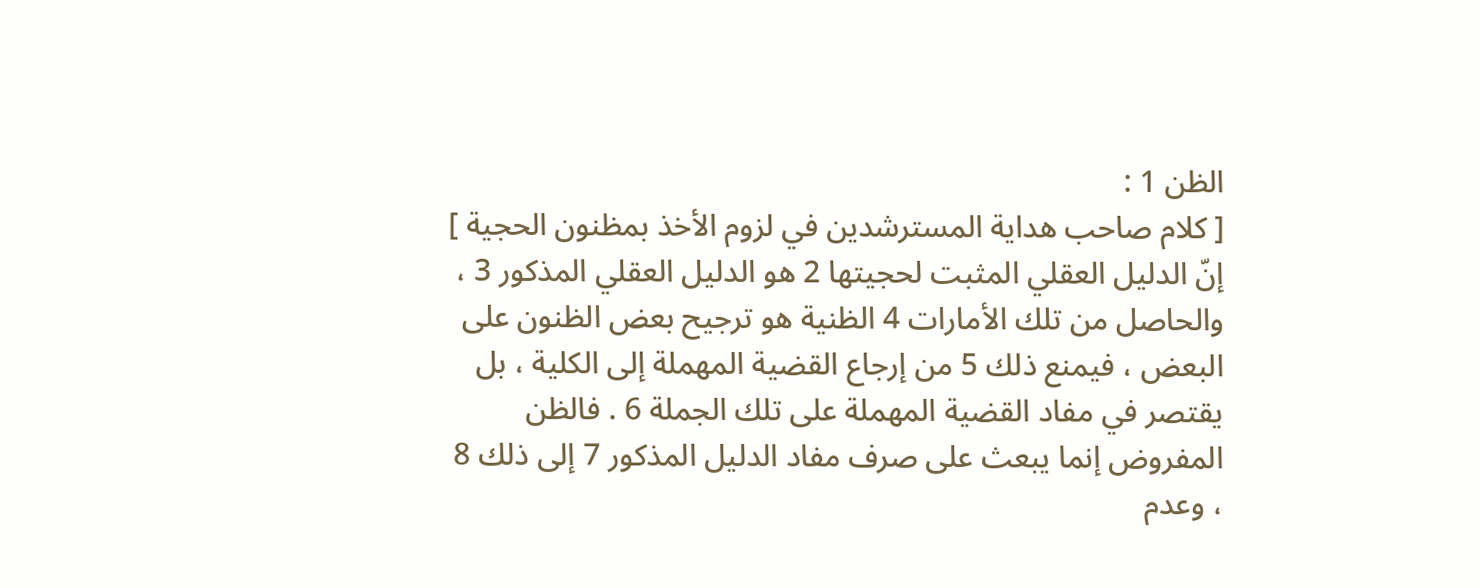الظن 1 :
[ كلام صاحب هداية المسترشدين في لزوم الأخذ بمظنون الحجية ]
إنّ الدليل العقلي المثبت لحجيتها 2 هو الدليل العقلي المذكور 3 ، والحاصل من تلك الأمارات 4 الظنية هو ترجيح بعض الظنون على البعض ، فيمنع ذلك 5 من إرجاع القضية المهملة إلى الكلية ، بل يقتصر في مفاد القضية المهملة على تلك الجملة 6 . فالظن المفروض إنما يبعث على صرف مفاد الدليل المذكور 7 إلى ذلك 8 ، وعدم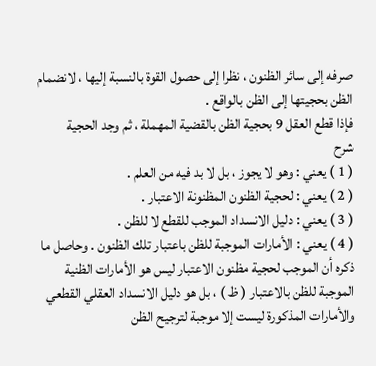صرفه إلى سائر الظنون ، نظرا إلى حصول القوة بالنسبة إليها ، لانضمام الظن بحجيتها إلى الظن بالواقع .
فإذا قطع العقل 9 بحجية الظن بالقضية المهملة ، ثم وجد الحجية
شرح
( 1 ) يعني : وهو لا يجوز ، بل لا بد فيه من العلم .
( 2 ) يعني : لحجية الظنون المظنونة الاعتبار .
( 3 ) يعني : دليل الانسداد الموجب للقطع لا للظن .
( 4 ) يعني : الأمارات الموجبة للظن باعتبار تلك الظنون . وحاصل ما ذكره أن الموجب لحجية مظنون الاعتبار ليس هو الأمارات الظنية الموجبة للظن بالاعتبار ( ظ ) ، بل هو دليل الانسداد العقلي القطعي والأمارات المذكورة ليست إلا موجبة لترجيح الظن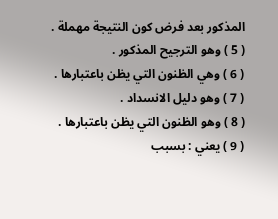المذكور بعد فرض كون النتيجة مهملة .
( 5 ) وهو الترجيح المذكور .
( 6 ) وهي الظنون التي يظن باعتبارها .
( 7 ) وهو دليل الانسداد .
( 8 ) وهو الظنون التي يظن باعتبارها .
( 9 ) يعني : بسبب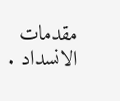مقدمات الانسداد .